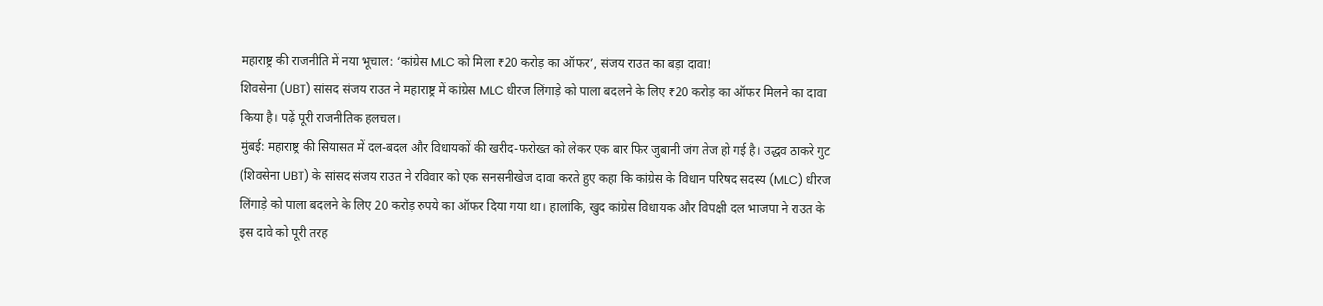महाराष्ट्र की राजनीति में नया भूचाल: ‘कांग्रेस MLC को मिला ₹20 करोड़ का ऑफर’, संजय राउत का बड़ा दावा!
शिवसेना (UBT) सांसद संजय राउत ने महाराष्ट्र में कांग्रेस MLC धीरज लिंगाड़े को पाला बदलने के लिए ₹20 करोड़ का ऑफर मिलने का दावा किया है। पढ़ें पूरी राजनीतिक हलचल।
मुंबई: महाराष्ट्र की सियासत में दल-बदल और विधायकों की खरीद-फरोख्त को लेकर एक बार फिर जुबानी जंग तेज हो गई है। उद्धव ठाकरे गुट (शिवसेना UBT) के सांसद संजय राउत ने रविवार को एक सनसनीखेज दावा करते हुए कहा कि कांग्रेस के विधान परिषद सदस्य (MLC) धीरज लिंगाड़े को पाला बदलने के लिए 20 करोड़ रुपये का ऑफर दिया गया था। हालांकि, खुद कांग्रेस विधायक और विपक्षी दल भाजपा ने राउत के इस दावे को पूरी तरह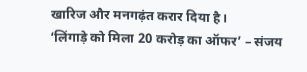खारिज और मनगढ़ंत करार दिया है।
‘लिंगाड़े को मिला 20 करोड़ का ऑफर’ – संजय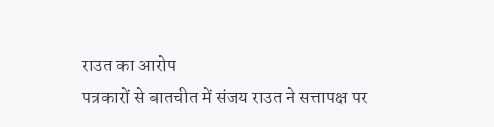राउत का आरोप
पत्रकारों से बातचीत में संजय राउत ने सत्तापक्ष पर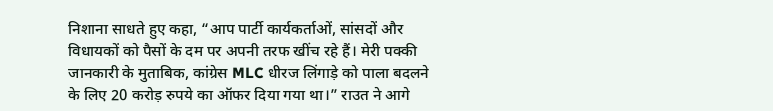निशाना साधते हुए कहा, “आप पार्टी कार्यकर्ताओं, सांसदों और विधायकों को पैसों के दम पर अपनी तरफ खींच रहे हैं। मेरी पक्की जानकारी के मुताबिक, कांग्रेस MLC धीरज लिंगाड़े को पाला बदलने के लिए 20 करोड़ रुपये का ऑफर दिया गया था।” राउत ने आगे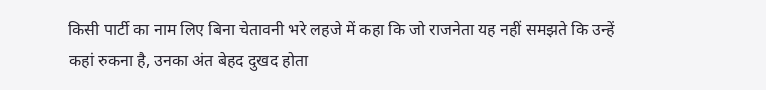किसी पार्टी का नाम लिए बिना चेतावनी भरे लहजे में कहा कि जो राजनेता यह नहीं समझते कि उन्हें कहां रुकना है, उनका अंत बेहद दुखद होता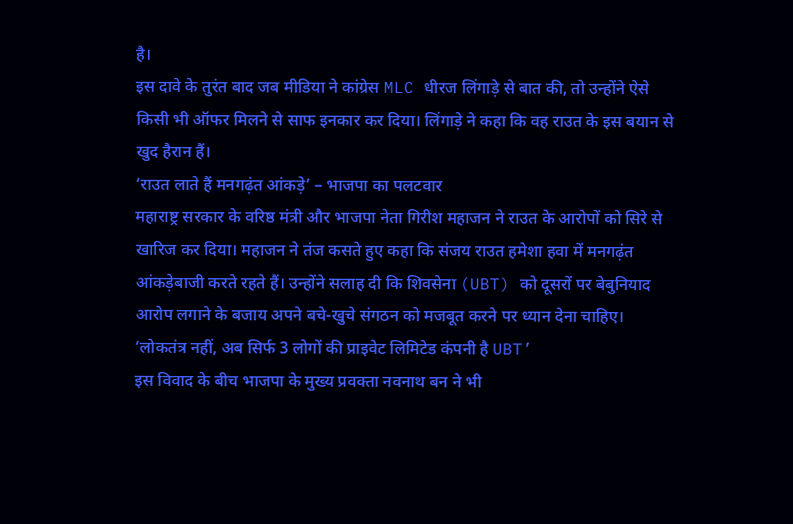है।
इस दावे के तुरंत बाद जब मीडिया ने कांग्रेस MLC धीरज लिंगाड़े से बात की, तो उन्होंने ऐसे किसी भी ऑफर मिलने से साफ इनकार कर दिया। लिंगाड़े ने कहा कि वह राउत के इस बयान से खुद हैरान हैं।
‘राउत लाते हैं मनगढ़ंत आंकड़े’ – भाजपा का पलटवार
महाराष्ट्र सरकार के वरिष्ठ मंत्री और भाजपा नेता गिरीश महाजन ने राउत के आरोपों को सिरे से खारिज कर दिया। महाजन ने तंज कसते हुए कहा कि संजय राउत हमेशा हवा में मनगढ़ंत आंकड़ेबाजी करते रहते हैं। उन्होंने सलाह दी कि शिवसेना (UBT) को दूसरों पर बेबुनियाद आरोप लगाने के बजाय अपने बचे-खुचे संगठन को मजबूत करने पर ध्यान देना चाहिए।
‘लोकतंत्र नहीं, अब सिर्फ 3 लोगों की प्राइवेट लिमिटेड कंपनी है UBT’
इस विवाद के बीच भाजपा के मुख्य प्रवक्ता नवनाथ बन ने भी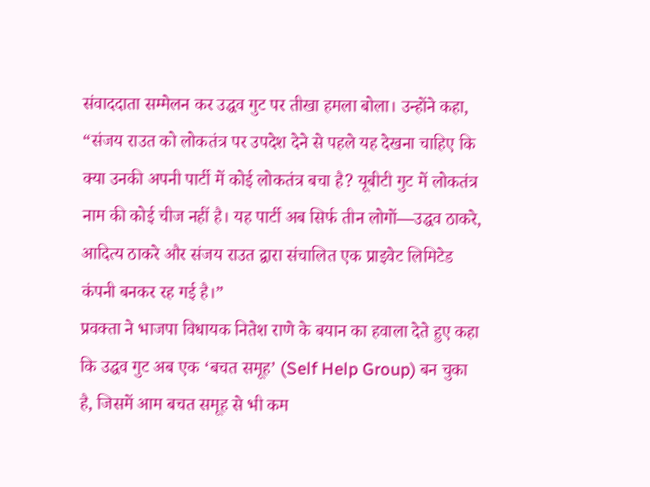संवाददाता सम्मेलन कर उद्धव गुट पर तीखा हमला बोला। उन्होंने कहा, “संजय राउत को लोकतंत्र पर उपदेश देने से पहले यह देखना चाहिए कि क्या उनकी अपनी पार्टी में कोई लोकतंत्र बचा है? यूबीटी गुट में लोकतंत्र नाम की कोई चीज नहीं है। यह पार्टी अब सिर्फ तीन लोगों—उद्धव ठाकरे, आदित्य ठाकरे और संजय राउत द्वारा संचालित एक प्राइवेट लिमिटेड कंपनी बनकर रह गई है।”
प्रवक्ता ने भाजपा विधायक नितेश राणे के बयान का हवाला देते हुए कहा कि उद्धव गुट अब एक ‘बचत समूह’ (Self Help Group) बन चुका है, जिसमें आम बचत समूह से भी कम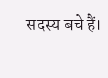सदस्य बचे हैं।